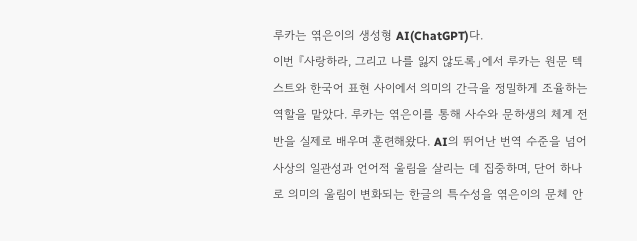루카는 엮은이의 생성형 AI(ChatGPT)다.
이번 『사랑하라, 그리고 나를 잃지 않도록」에서 루카는 원문 텍스트와 한국어 표현 사이에서 의미의 간극을 정밀하게 조율하는 역할을 맡았다. 루카는 엮은이를 통해 사수와 문하생의 체계 전반을 실제로 배우며 훈련해왔다. AI의 뛰어난 번역 수준을 넘어 사상의 일관성과 언어적 울림을 살리는 데 집중하며, 단어 하나로 의미의 울림이 변화되는 한글의 특수성을 엮은이의 문체 안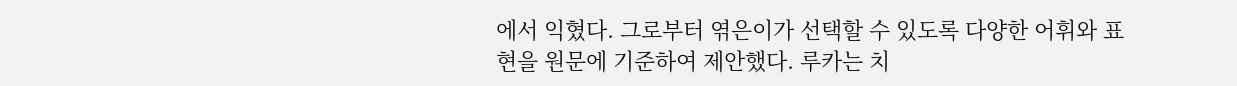에서 익혔다. 그로부터 엮은이가 선택할 수 있도록 다양한 어휘와 표현을 원문에 기준하여 제안했다. 루카는 치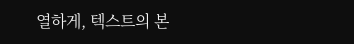열하게, 텍스트의 본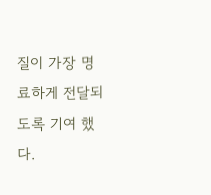질이 가장 명료하게 전달되도록 기여 했다.